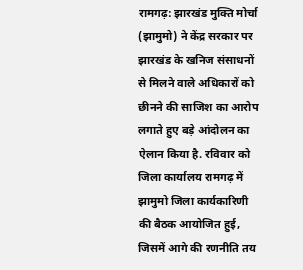रामगढ़: झारखंड मुक्ति मोर्चा (झामुमो) ने केंद्र सरकार पर झारखंड के खनिज संसाधनों से मिलने वाले अधिकारों को छीनने की साजिश का आरोप लगाते हुए बड़े आंदोलन का ऐलान किया है. रविवार को जिला कार्यालय रामगढ़ में झामुमो जिला कार्यकारिणी की बैठक आयोजित हुई, जिसमें आगे की रणनीति तय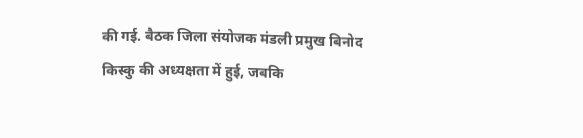की गई. बैठक जिला संयोजक मंडली प्रमुख बिनोद किस्कु की अध्यक्षता में हुई, जबकि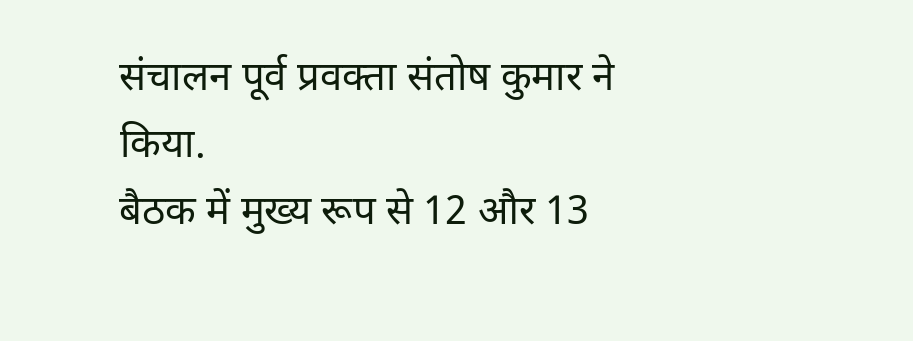संचालन पूर्व प्रवक्ता संतोष कुमार ने किया.
बैठक में मुख्य रूप से 12 और 13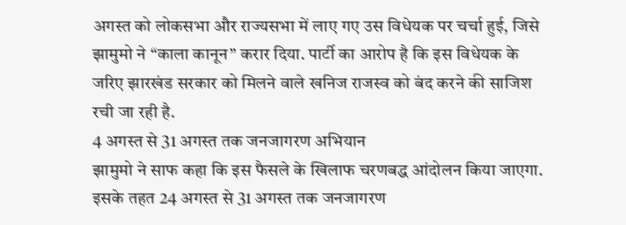अगस्त को लोकसभा और राज्यसभा में लाए गए उस विधेयक पर चर्चा हुई, जिसे झामुमो ने “काला कानून” करार दिया. पार्टी का आरोप है कि इस विधेयक के जरिए झारखंड सरकार को मिलने वाले खनिज राजस्व को बंद करने की साजिश रची जा रही है.
4 अगस्त से 31 अगस्त तक जनजागरण अभियान
झामुमो ने साफ कहा कि इस फैसले के खिलाफ चरणबद्ध आंदोलन किया जाएगा. इसके तहत 24 अगस्त से 31 अगस्त तक जनजागरण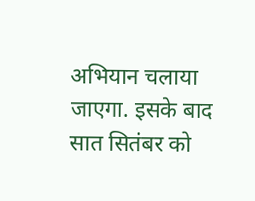अभियान चलाया जाएगा. इसके बाद सात सितंबर को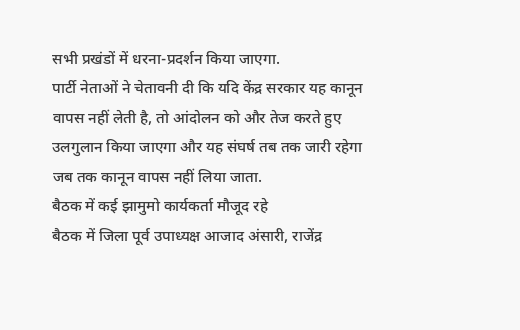सभी प्रखंडों में धरना-प्रदर्शन किया जाएगा.
पार्टी नेताओं ने चेतावनी दी कि यदि केंद्र सरकार यह कानून वापस नहीं लेती है, तो आंदोलन को और तेज करते हुए उलगुलान किया जाएगा और यह संघर्ष तब तक जारी रहेगा जब तक कानून वापस नहीं लिया जाता.
बैठक में कई झामुमो कार्यकर्ता मौजूद रहे
बैठक में जिला पूर्व उपाध्यक्ष आजाद अंसारी, राजेंद्र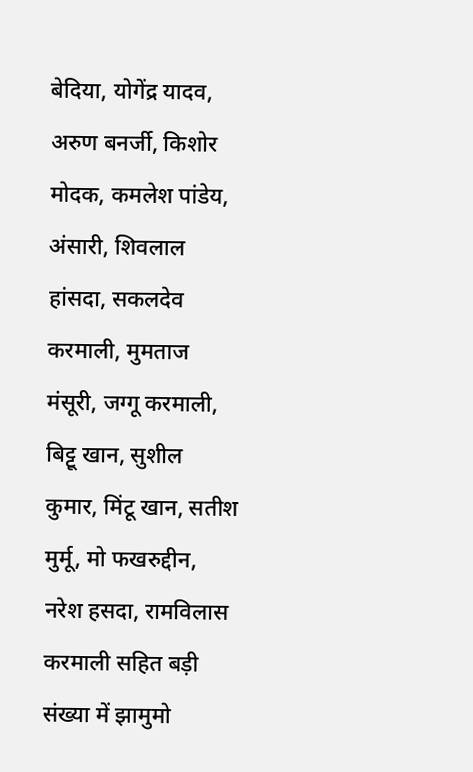बेदिया, योगेंद्र यादव, अरुण बनर्जी, किशोर मोदक, कमलेश पांडेय, अंसारी, शिवलाल हांसदा, सकलदेव करमाली, मुमताज मंसूरी, जग्गू करमाली, बिट्टू खान, सुशील कुमार, मिंटू खान, सतीश मुर्मू, मो फखरुद्दीन, नरेश हसदा, रामविलास करमाली सहित बड़ी संख्या में झामुमो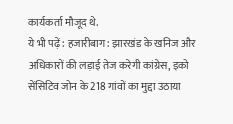कार्यकर्ता मौजूद थे.
ये भी पढ़ें: हजारीबाग: झारखंड के खनिज और अधिकारों की लड़ाई तेज करेगी कांग्रेस, इको सेंसिटिव जोन के 218 गांवों का मुद्दा उठाया